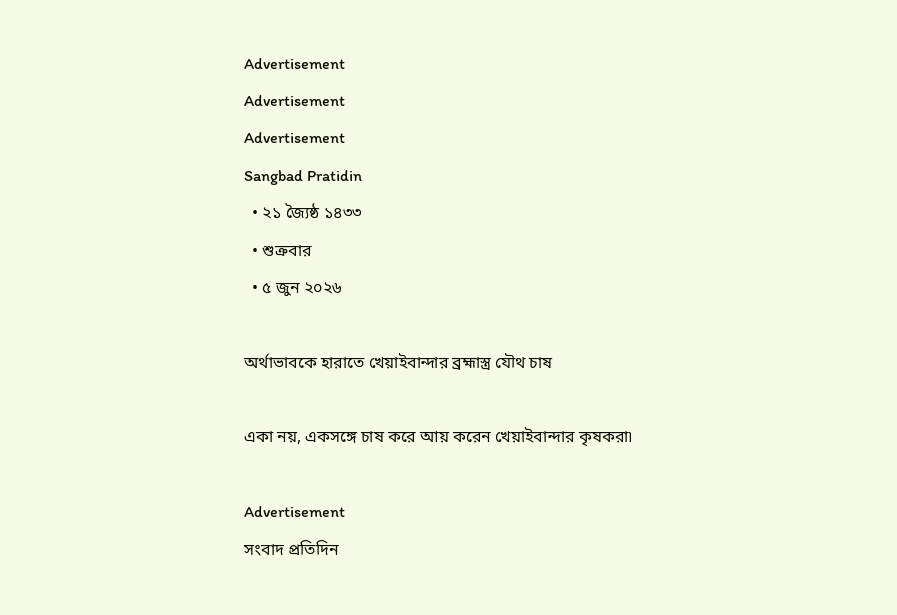Advertisement
Advertisement
Advertisement
Sangbad Pratidin
  • ২১ জ্যৈষ্ঠ ১৪৩৩
  • শুক্রবার
  • ৫ জুন ২০২৬

অর্থাভাবকে হারাতে খেয়াইবান্দার ব্রহ্মাস্ত্র যৌথ চাষ

একা নয়, একসঙ্গে চাষ করে আয় করেন খেয়াইবান্দার কৃষকরা৷

Advertisement
সংবাদ প্রতিদিন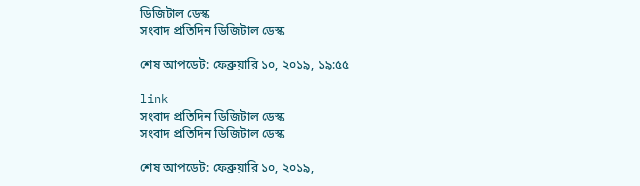ডিজিটাল ডেস্ক
সংবাদ প্রতিদিন ডিজিটাল ডেস্ক

শেষ আপডেট: ফেব্রুয়ারি ১০, ২০১৯, ১৯:৫৫

link
সংবাদ প্রতিদিন ডিজিটাল ডেস্ক
সংবাদ প্রতিদিন ডিজিটাল ডেস্ক

শেষ আপডেট: ফেব্রুয়ারি ১০, ২০১৯,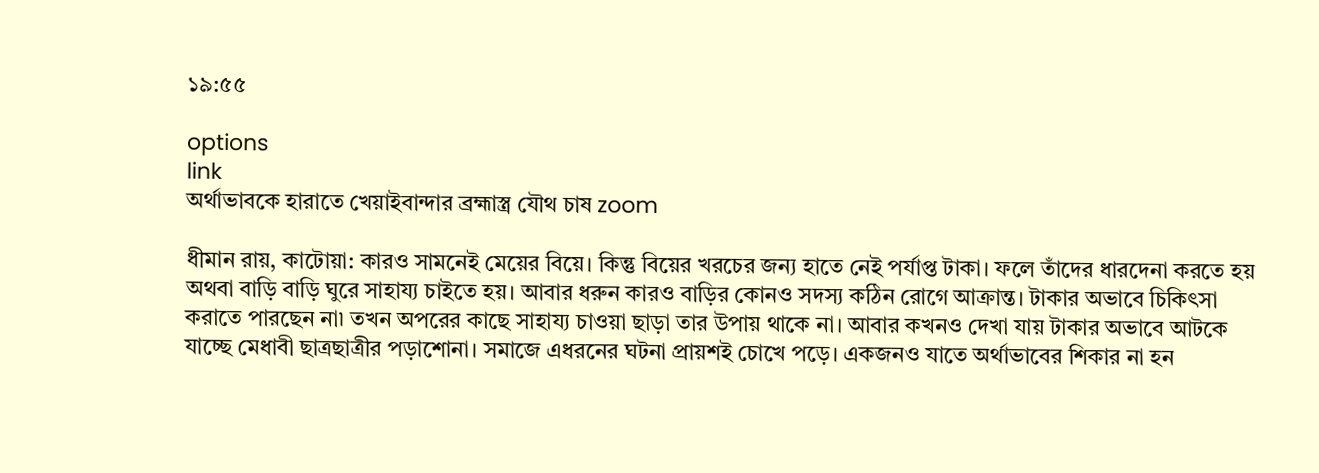১৯:৫৫

options
link
অর্থাভাবকে হারাতে খেয়াইবান্দার ব্রহ্মাস্ত্র যৌথ চাষ zoom

ধীমান রায়, কাটোয়া: কারও সামনেই মেয়ের বিয়ে। কিন্তু বিয়ের খরচের জন্য হাতে নেই পর্যাপ্ত টাকা। ফলে তাঁদের ধারদেনা করতে হয় অথবা বাড়ি বাড়ি ঘুরে সাহায্য চাইতে হয়। আবার ধরুন কারও বাড়ির কোনও সদস্য কঠিন রোগে আক্রান্ত। টাকার অভাবে চিকিৎসা করাতে পারছেন না৷ তখন অপরের কাছে সাহায্য চাওয়া ছাড়া তার উপায় থাকে না। আবার কখনও দেখা যায় টাকার অভাবে আটকে যাচ্ছে মেধাবী ছাত্রছাত্রীর পড়াশোনা। সমাজে এধরনের ঘটনা প্রায়শই চোখে পড়ে। একজনও যাতে অর্থাভাবের শিকার না হন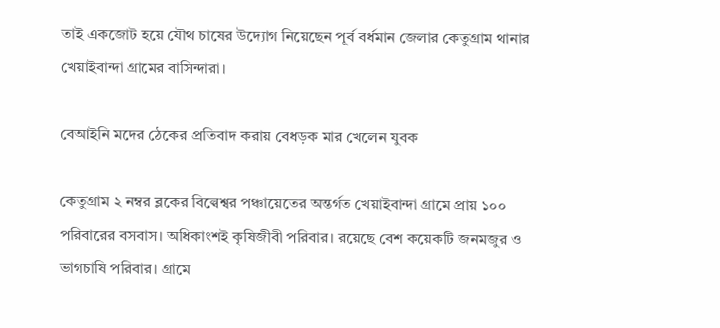তাই একজোট হয়ে যৌথ চাষের উদ্যোগ নিয়েছেন পূর্ব বর্ধমান জেলার কেতুগ্রাম থানার খেয়াইবান্দা গ্রামের বাসিন্দারা।

বেআইনি মদের ঠেকের প্রতিবাদ করায় বেধড়ক মার খেলেন যুবক

কেতুগ্রাম ২ নম্বর ব্লকের বিল্বেশ্বর পঞ্চায়েতের অন্তর্গত খেয়াইবান্দা গ্রামে প্রায় ১০০ পরিবারের বসবাস। অধিকাংশই কৃষিজীবী পরিবার। রয়েছে বেশ কয়েকটি জনমজুর ও ভাগচাষি পরিবার। গ্রামে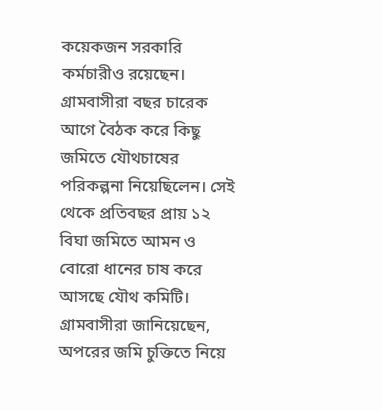কয়েকজন সরকারি কর্মচারীও রয়েছেন। গ্রামবাসীরা বছর চারেক আগে বৈঠক করে কিছু জমিতে যৌথচাষের পরিকল্পনা নিয়েছিলেন। সেই থেকে প্রতিবছর প্রায় ১২ বিঘা জমিতে আমন ও বোরো ধানের চাষ করে আসছে যৌথ কমিটি। গ্রামবাসীরা জানিয়েছেন, অপরের জমি চুক্তিতে নিয়ে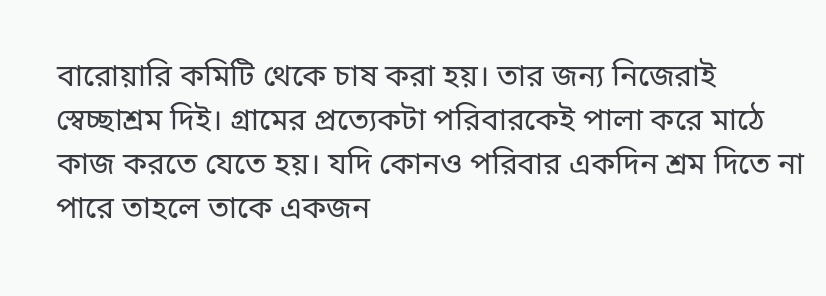বারোয়ারি কমিটি থেকে চাষ করা হয়। তার জন্য নিজেরাই স্বেচ্ছাশ্রম দিই। গ্রামের প্রত্যেকটা পরিবারকেই পালা করে মাঠে কাজ করতে যেতে হয়। যদি কোনও পরিবার একদিন শ্রম দিতে না পারে তাহলে তাকে একজন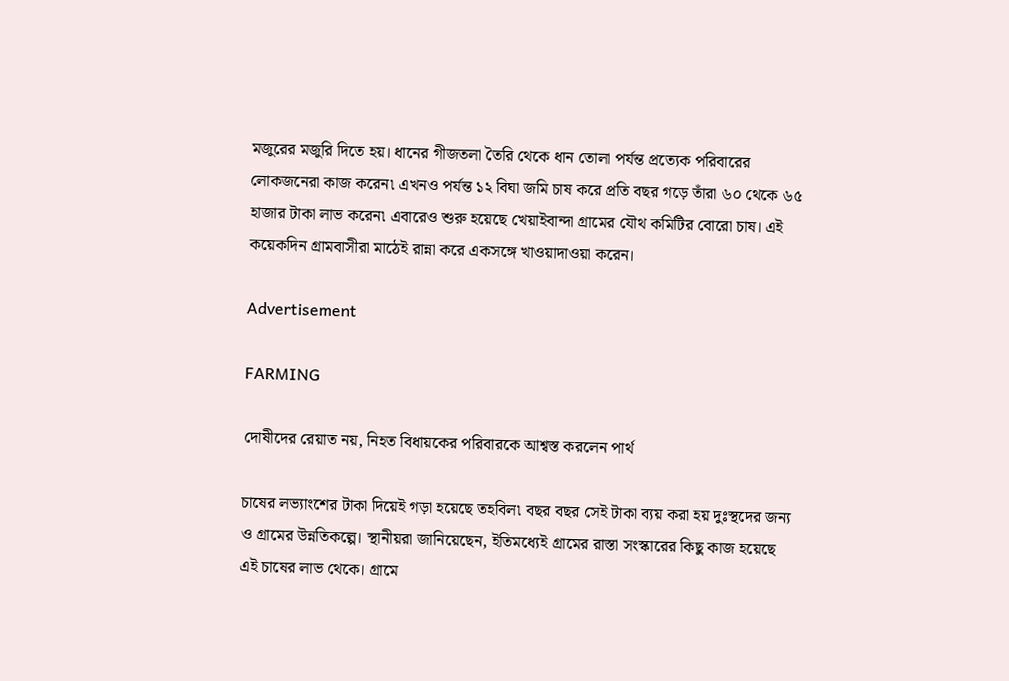মজুরের মজুরি দিতে হয়। ধানের গীজতলা তৈরি থেকে ধান তোলা পর্যন্ত প্রত্যেক পরিবারের লোকজনেরা কাজ করেন৷ এখনও পর্যন্ত ১২ বিঘা জমি চাষ করে প্রতি বছর গড়ে তাঁরা ৬০ থেকে ৬৫ হাজার টাকা লাভ করেন৷ এবারেও শুরু হয়েছে খেয়াইবান্দা গ্রামের যৌথ কমিটির বোরো চাষ। এই কয়েকদিন গ্রামবাসীরা মাঠেই রান্না করে একসঙ্গে খাওয়াদাওয়া করেন।

Advertisement

FARMING

দোষীদের রেয়াত নয়, নিহত বিধায়কের পরিবারকে আশ্বস্ত করলেন পার্থ

চাষের লভ্যাংশের টাকা দিয়েই গড়া হয়েছে তহবিল৷ বছর বছর সেই টাকা ব্যয় করা হয় দুঃস্থদের জন্য ও গ্রামের উন্নতিকল্পে। স্থানীয়রা জানিয়েছেন, ইতিমধ্যেই গ্রামের রাস্তা সংস্কারের কিছু কাজ হয়েছে এই চাষের লাভ থেকে। গ্রামে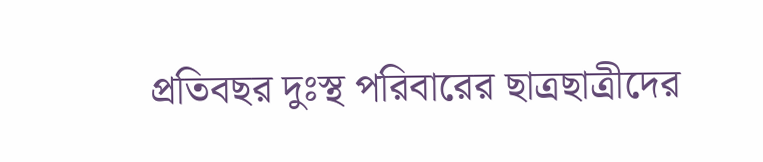প্রতিবছর দুঃস্থ পরিবারের ছাত্রছাত্রীদের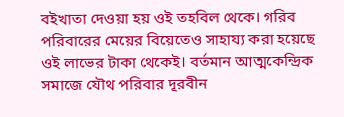বইখাতা দেওয়া হয় ওই তহবিল থেকে। গরিব পরিবারের মেয়ের বিয়েতেও সাহায্য করা হয়েছে ওই লাভের টাকা থেকেই। বর্তমান আত্মকেন্দ্রিক সমাজে যৌথ পরিবার দূরবীন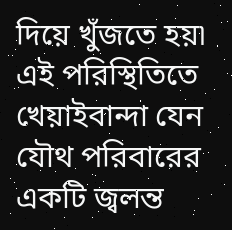দিয়ে খুঁজতে হয়৷ এই পরিস্থিতিতে খেয়াইবান্দা যেন যৌথ পরিবারের একটি জ্বলন্ত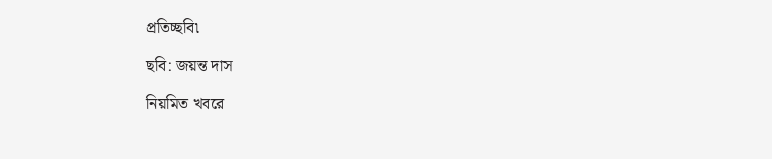প্রতিচ্ছবি৷

ছবি: জয়ন্ত দাস

নিয়মিত খবরে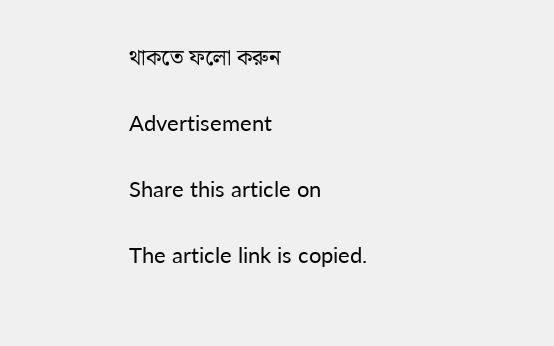থাকতে ফলো করুন

Advertisement

Share this article on

The article link is copied.